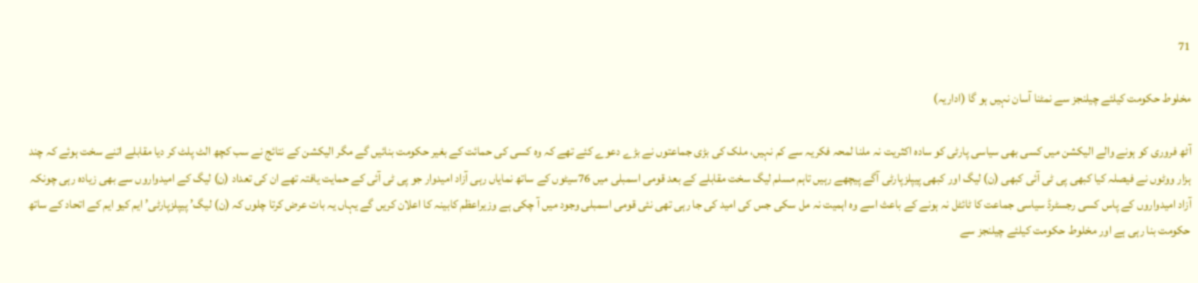71

مخلوط حکومت کیلئے چیلنجز سے نمٹنا آسان نہیں ہو گا (اداریہ)

آٹھ فروری کو ہونے والے الیکشن میں کسی بھی سیاسی پارٹی کو سادہ اکثریت نہ ملنا لمحہ فکریہ سے کم نہیں، ملک کی بڑی جماعتوں نے بڑے دعوے کئے تھے کہ وہ کسی کی حمائت کے بغیر حکومت بنائیں گے مگر الیکشن کے نتائج نے سب کچھ الٹ پلٹ کر دیا مقابلے اتنے سخت ہوئے کہ چند ہزار ووٹوں نے فیصلہ کیا کبھی پی ٹی آئی کبھی (ن) لیگ اور کبھی پیپلزپارٹی آگے پیچھے رہیں تاہم مسلم لیگ سخت مقابلے کے بعد قومی اسمبلی میں 76سیٹوں کے ساتھ نمایاں رہی آزاد امیدوار جو پی ٹی آئی کے حمایت یافتہ تھے ان کی تعداد (ن) لیگ کے امیدواروں سے بھی زیادہ رہی چونکہ آزاد امیدواروں کے پاس کسی رجسٹرڈ سیاسی جماعت کا ٹائٹل نہ ہونے کے باعث اسے وہ اہمیت نہ مل سکی جس کی امید کی جا رہی تھی نئی قومی اسمبلی وجود میں آ چکی ہے وزیراعظم کابینہ کا اعلان کریں گے یہاں یہ بات عرض کرتا چلوں کہ (ن) لیگ’ پیپلزپارٹی’ ایم کیو ایم کے اتحاد کے ساتھ حکومت بنا رہی ہے اور مخلوط حکومت کیلئے چیلنجز سے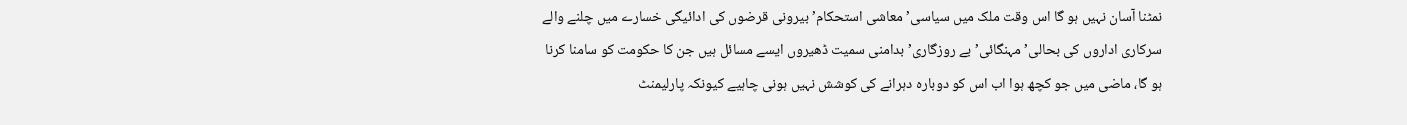نمٹنا آسان نہیں ہو گا اس وقت ملک میں سیاسی’ معاشی استحکام’ بیرونی قرضوں کی ادائیگی خسارے میں چلنے والے سرکاری اداروں کی بحالی’ مہنگائی’ بے روزگاری’ بدامنی سمیت ڈھیروں ایسے مسائل ہیں جن کا حکومت کو سامنا کرنا ہو گا، ماضی میں جو کچھ ہوا اب اس کو دوبارہ دہرانے کی کوشش نہیں ہونی چاہیے کیونکہ پارلیمنٹ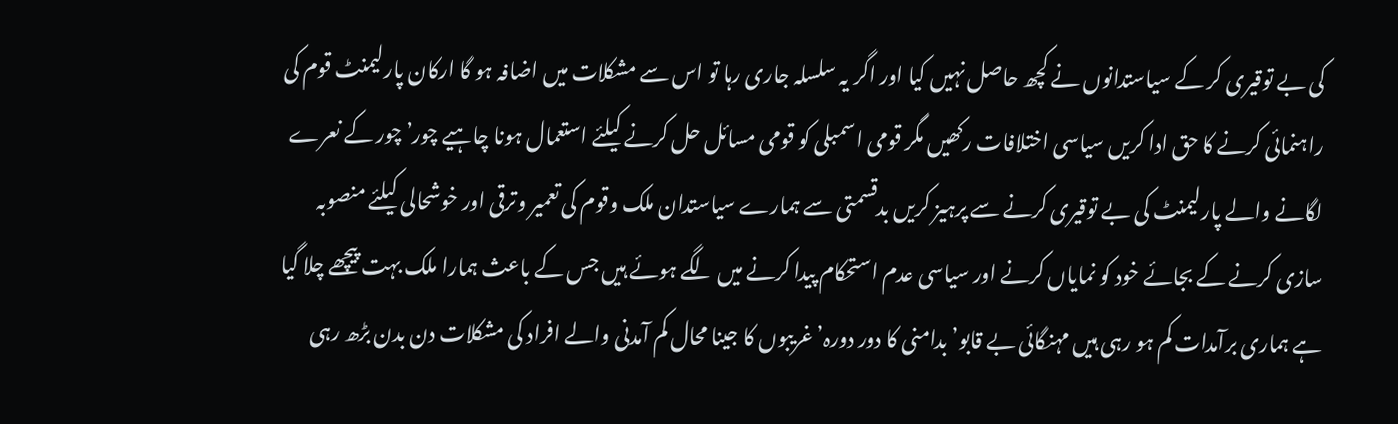کی بے توقیری کر کے سیاستدانوں نے کچھ حاصل نہیں کیا اور اگر یہ سلسلہ جاری رہا تو اس سے مشکلات میں اضافہ ہو گا ارکان پارلیمنٹ قوم کی راہنمائی کرنے کا حق ادا کریں سیاسی اختلافات رکھیں مگر قومی اسمبلی کو قومی مسائل حل کرنے کیلئے استعمال ہونا چاہیے چور’ چور کے نعرے لگانے والے پارلیمنٹ کی بے توقیری کرنے سے پرہیز کریں بدقسمتی سے ہمارے سیاستدان ملک وقوم کی تعمیر وترقی اور خوشحالی کیلئے منصوبہ سازی کرنے کے بجائے خود کو نمایاں کرنے اور سیاسی عدم استحکام پیدا کرنے میں لگے ہوئے ہیں جس کے باعث ہمارا ملک بہت پیچھے چلا گیا ہے ہماری برآمدات کم ہو رہی ہیں مہنگائی بے قابو’ بدامنی کا دور دورہ’ غریبوں کا جینا محال کم آمدنی والے افراد کی مشکلات دن بدن بڑھ رہی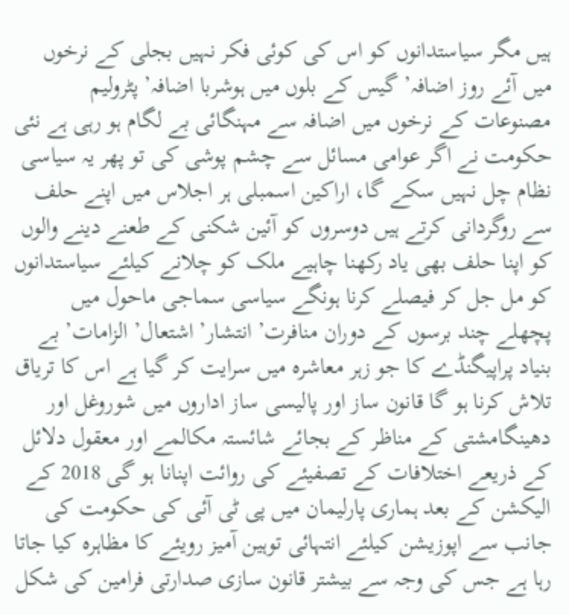ہیں مگر سیاستدانوں کو اس کی کوئی فکر نہیں بجلی کے نرخوں میں آئے روز اضافہ’ گیس کے بلوں میں ہوشربا اضافہ’ پٹرولیم مصنوعات کے نرخوں میں اضافہ سے مہنگائی بے لگام ہو رہی ہے نئی حکومت نے اگر عوامی مسائل سے چشم پوشی کی تو پھر یہ سیاسی نظام چل نہیں سکے گا، اراکین اسمبلی ہر اجلاس میں اپنے حلف سے روگردانی کرتے ہیں دوسروں کو آئین شکنی کے طعنے دینے والوں کو اپنا حلف بھی یاد رکھنا چاہیے ملک کو چلانے کیلئے سیاستدانوں کو مل جل کر فیصلے کرنا ہونگے سیاسی سماجی ماحول میں پچھلے چند برسوں کے دوران منافرت’ انتشار’ اشتعال’ الزامات’ بے بنیاد پراپیگنڈے کا جو زہر معاشرہ میں سرایت کر گیا ہے اس کا تریاق تلاش کرنا ہو گا قانون ساز اور پالیسی ساز اداروں میں شوروغل اور دھینگامشتی کے مناظر کے بجائے شائستہ مکالمے اور معقول دلائل کے ذریعے اختلافات کے تصفیئے کی روائت اپنانا ہو گی 2018 کے الیکشن کے بعد ہماری پارلیمان میں پی ٹی آئی کی حکومت کی جانب سے اپوزیشن کیلئے انتہائی توہین آمیز رویئے کا مظاہرہ کیا جاتا رہا ہے جس کی وجہ سے بیشتر قانون سازی صدارتی فرامین کی شکل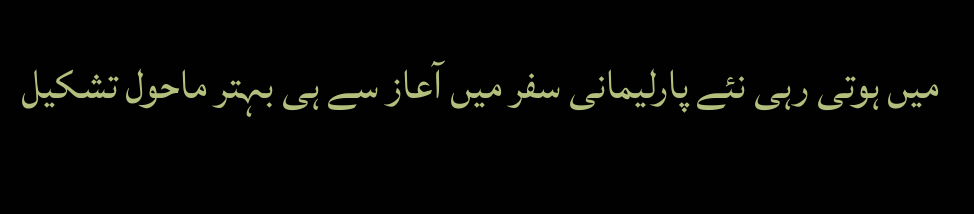میں ہوتی رہی نئے پارلیمانی سفر میں آعاز سے ہی بہتر ماحول تشکیل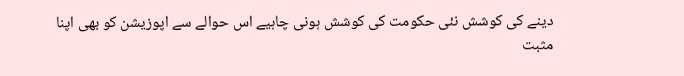دینے کی کوشش نئی حکومت کی کوشش ہونی چاہیے اس حوالے سے اپوزیشن کو بھی اپنا مثبت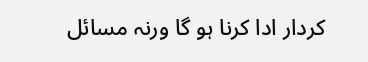کردار ادا کرنا ہو گا ورنہ مسائل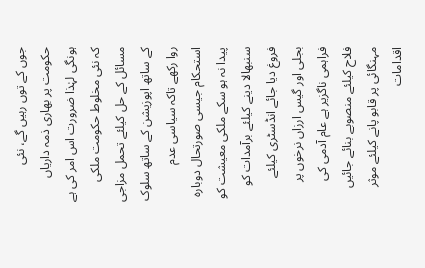جوں کے توں رہیں گے، نئی حکومت پر بھاری ذمہ داریاں ہونگی لہٰذا ضرورت اس امر کی ہے کہ نئی مخلوط حکومت ملکی مسائل کے حل کیلئے تحمل مزاجی کے ساتھ اپوزیشن کے ساتھ سلوک روا رکھے تاکہ سیاسی عدم استحکام جیسی صورتحال دوبارہ پیدا نہ ہو سکے ملکی معیشت کو سنبھالا دینے کیلئے برآمدات کو فروغ دیا جائے انڈسٹری کیلئے بجلی اور گیس ارزاں نرخوں پر فراہمی ناگزیر ہے عام آدمی کی فلاح کیلئے منصوبے بنائے جائیں مہنگائی پر قابو پانے کیلئے موثر اقدامات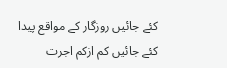کئے جائیں روزگار کے مواقع پیدا کئے جائیں کم ازکم اجرت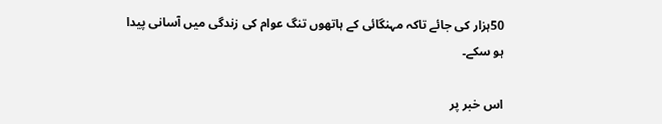50ہزار کی جائے تاکہ مہنگائی کے ہاتھوں تنگ عوام کی زندگی میں آسانی پیدا ہو سکے۔

اس خبر پر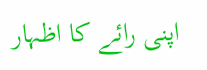اپنی رائے کا اظہار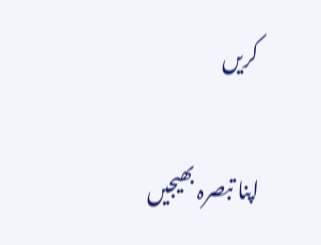کریں

اپنا تبصرہ بھیجیں